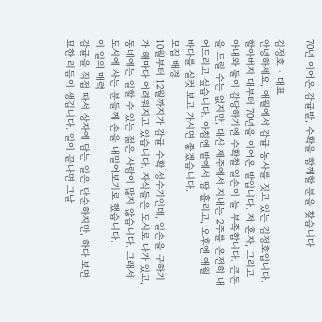70년 이어온 감귤밭, 수확을 함께할 분을 찾습니다

김정호 · 대표
안녕하세요, 애월에서 감귤 농사를 짓고 있는 김정호입니다. 할아버지 대부터 70년을 이어온 밭입니다. 저 혼자, 그리고 아내와 둘이 감당하기엔 수확철 일손이 늘 부족합니다. 큰돈을 드릴 수는 없지만, 대신 제주에서 지내는 2주를 온전히 내어드리고 싶습니다. 아침엔 밭에서 땀 흘리고, 오후엔 애월 바다를 실컷 보고 가시면 좋겠습니다.
모집 배경
10월부터 12월까지가 감귤 수확 성수기인데, 일손을 구하기가 해마다 어려워지고 있습니다. 자식들은 도시로 나가 있고, 동네에는 일할 수 있는 젊은 사람이 많지 않습니다. 그래서 도시에 사는 분들께 손을 내밀어보기로 했습니다.
이 일의 매력
감귤을 직접 따서 상자에 담는 일은 단순하지만, 하다 보면 묘한 리듬이 생깁니다. 일이 끝나면 그날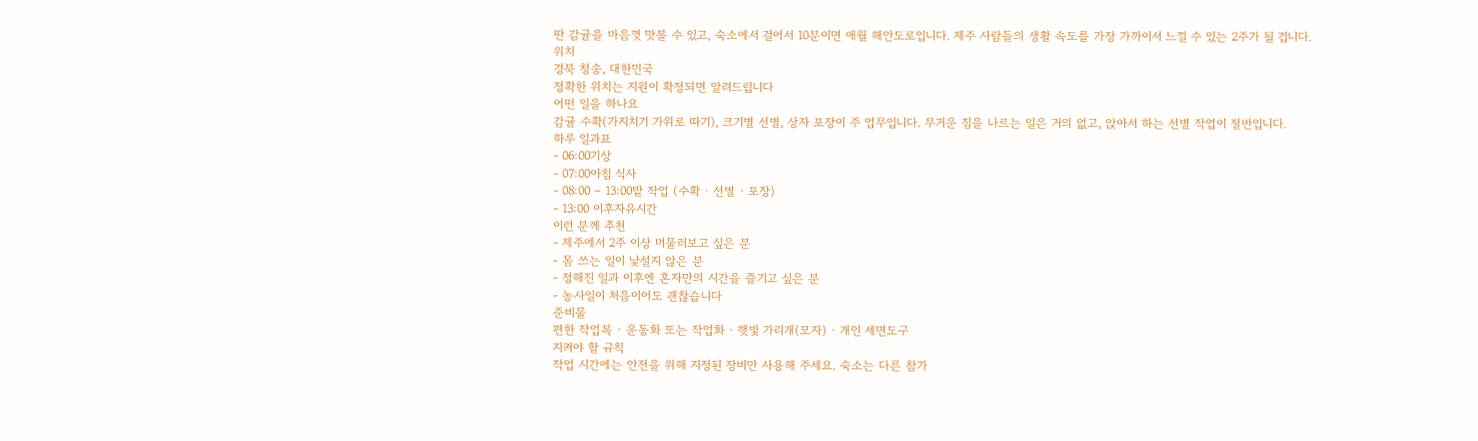딴 감귤을 마음껏 맛볼 수 있고, 숙소에서 걸어서 10분이면 애월 해안도로입니다. 제주 사람들의 생활 속도를 가장 가까이서 느낄 수 있는 2주가 될 겁니다.
위치
경북 청송, 대한민국
정확한 위치는 지원이 확정되면 알려드립니다
어떤 일을 하나요
감귤 수확(가지치기 가위로 따기), 크기별 선별, 상자 포장이 주 업무입니다. 무거운 짐을 나르는 일은 거의 없고, 앉아서 하는 선별 작업이 절반입니다.
하루 일과표
- 06:00기상
- 07:00아침 식사
- 08:00 – 13:00밭 작업 (수확 · 선별 · 포장)
- 13:00 이후자유시간
이런 분께 추천
- 제주에서 2주 이상 머물러보고 싶은 분
- 몸 쓰는 일이 낯설지 않은 분
- 정해진 일과 이후엔 혼자만의 시간을 즐기고 싶은 분
- 농사일이 처음이어도 괜찮습니다
준비물
편한 작업복 · 운동화 또는 작업화 · 햇빛 가리개(모자) · 개인 세면도구
지켜야 할 규칙
작업 시간에는 안전을 위해 지정된 장비만 사용해 주세요. 숙소는 다른 참가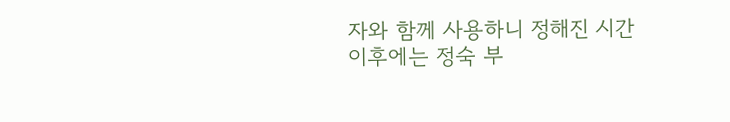자와 함께 사용하니 정해진 시간 이후에는 정숙 부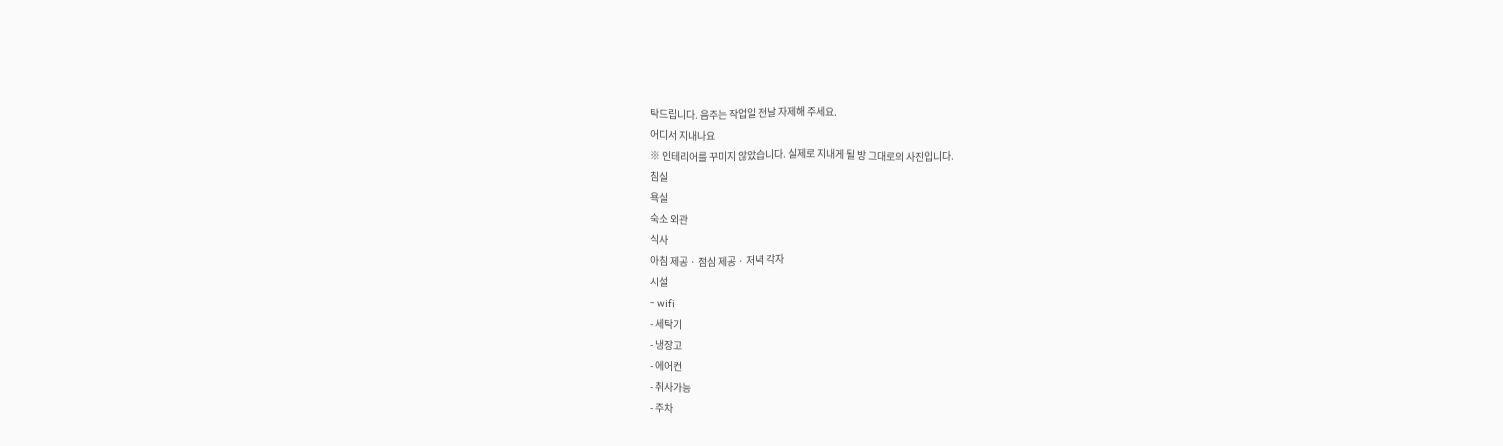탁드립니다. 음주는 작업일 전날 자제해 주세요.
어디서 지내나요
※ 인테리어를 꾸미지 않았습니다. 실제로 지내게 될 방 그대로의 사진입니다.
침실
욕실
숙소 외관
식사
아침 제공 · 점심 제공 · 저녁 각자
시설
- wifi
- 세탁기
- 냉장고
- 에어컨
- 취사가능
- 주차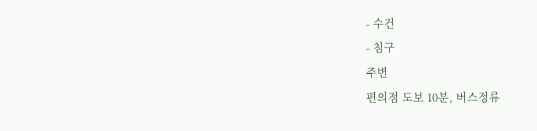- 수건
- 침구
주변
편의점 도보 10분, 버스정류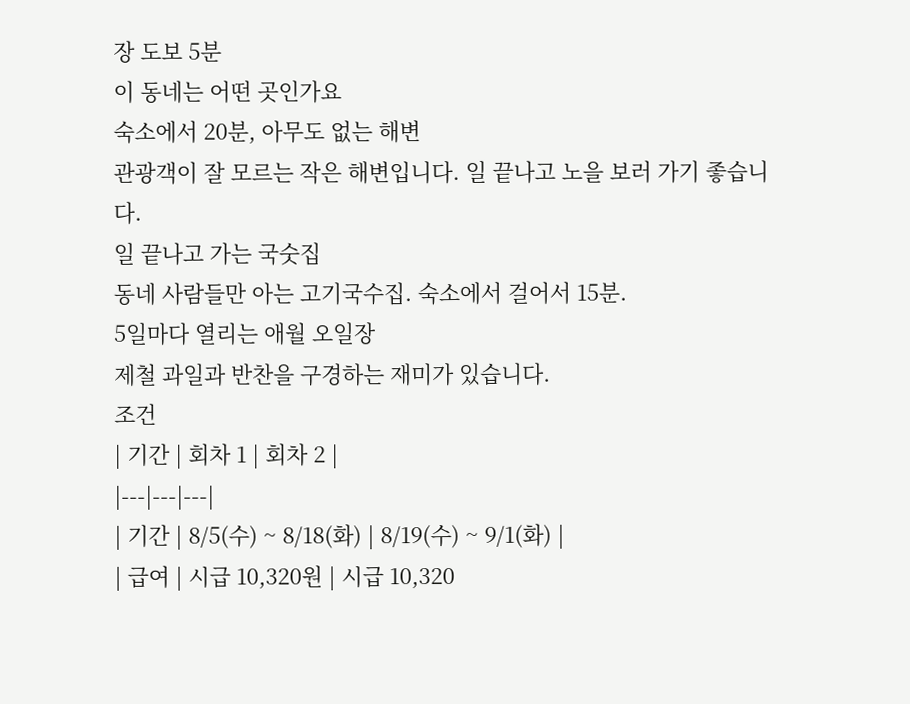장 도보 5분
이 동네는 어떤 곳인가요
숙소에서 20분, 아무도 없는 해변
관광객이 잘 모르는 작은 해변입니다. 일 끝나고 노을 보러 가기 좋습니다.
일 끝나고 가는 국숫집
동네 사람들만 아는 고기국수집. 숙소에서 걸어서 15분.
5일마다 열리는 애월 오일장
제철 과일과 반찬을 구경하는 재미가 있습니다.
조건
| 기간 | 회차 1 | 회차 2 |
|---|---|---|
| 기간 | 8/5(수) ~ 8/18(화) | 8/19(수) ~ 9/1(화) |
| 급여 | 시급 10,320원 | 시급 10,320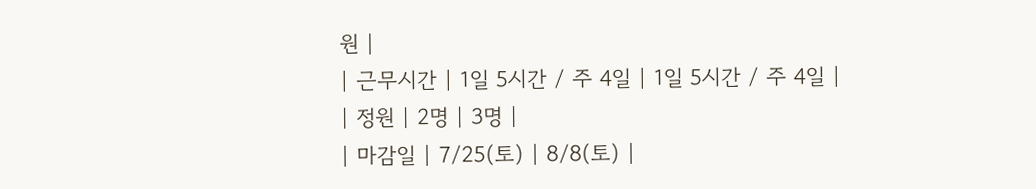원 |
| 근무시간 | 1일 5시간 / 주 4일 | 1일 5시간 / 주 4일 |
| 정원 | 2명 | 3명 |
| 마감일 | 7/25(토) | 8/8(토) |